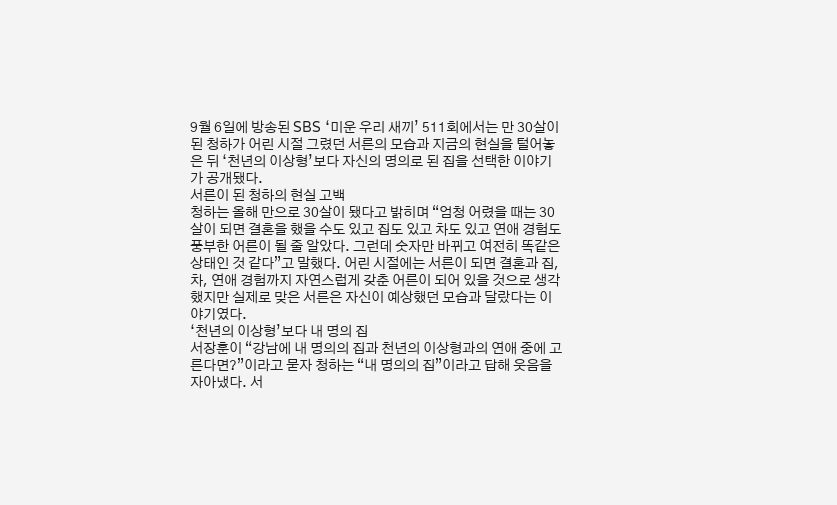9월 6일에 방송된 SBS ‘미운 우리 새끼’ 511회에서는 만 30살이 된 청하가 어린 시절 그렸던 서른의 모습과 지금의 현실을 털어놓은 뒤 ‘천년의 이상형’보다 자신의 명의로 된 집을 선택한 이야기가 공개됐다.
서른이 된 청하의 현실 고백
청하는 올해 만으로 30살이 됐다고 밝히며 “엄청 어렸을 때는 30살이 되면 결혼을 했을 수도 있고 집도 있고 차도 있고 연애 경험도 풍부한 어른이 될 줄 알았다. 그런데 숫자만 바뀌고 여전히 똑같은 상태인 것 같다”고 말했다. 어린 시절에는 서른이 되면 결혼과 집, 차, 연애 경험까지 자연스럽게 갖춘 어른이 되어 있을 것으로 생각했지만 실제로 맞은 서른은 자신이 예상했던 모습과 달랐다는 이야기였다.
‘천년의 이상형’보다 내 명의 집
서장훈이 “강남에 내 명의의 집과 천년의 이상형과의 연애 중에 고른다면?”이라고 묻자 청하는 “내 명의의 집”이라고 답해 웃음을 자아냈다. 서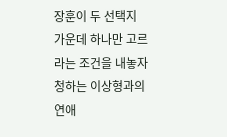장훈이 두 선택지 가운데 하나만 고르라는 조건을 내놓자 청하는 이상형과의 연애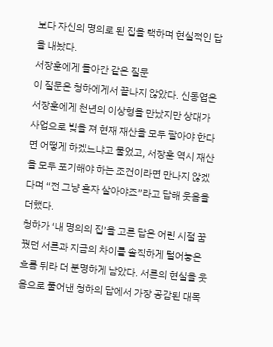보다 자신의 명의로 된 집을 택하며 현실적인 답을 내놨다.
서장훈에게 돌아간 같은 질문
이 질문은 청하에게서 끝나지 않았다. 신동엽은 서장훈에게 천년의 이상형을 만났지만 상대가 사업으로 빚을 져 현재 재산을 모두 팔아야 한다면 어떻게 하겠느냐고 물었고, 서장훈 역시 재산을 모두 포기해야 하는 조건이라면 만나지 않겠다며 “전 그냥 혼자 살아야죠”라고 답해 웃음을 더했다.
청하가 ‘내 명의의 집’을 고른 답은 어린 시절 꿈꿨던 서른과 지금의 차이를 솔직하게 털어놓은 흐름 뒤라 더 분명하게 남았다. 서른의 현실을 웃음으로 풀어낸 청하의 답에서 가장 공감된 대목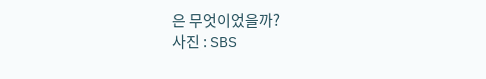은 무엇이었을까?
사진 : SBS